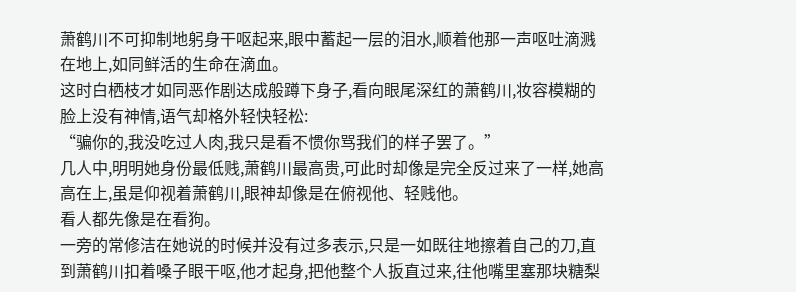萧鹤川不可抑制地躬身干呕起来,眼中蓄起一层的泪水,顺着他那一声呕吐滴溅在地上,如同鲜活的生命在滴血。
这时白栖枝才如同恶作剧达成般蹲下身子,看向眼尾深红的萧鹤川,妆容模糊的脸上没有神情,语气却格外轻快轻松:
“骗你的,我没吃过人肉,我只是看不惯你骂我们的样子罢了。”
几人中,明明她身份最低贱,萧鹤川最高贵,可此时却像是完全反过来了一样,她高高在上,虽是仰视着萧鹤川,眼神却像是在俯视他、轻贱他。
看人都先像是在看狗。
一旁的常修洁在她说的时候并没有过多表示,只是一如既往地擦着自己的刀,直到萧鹤川扣着嗓子眼干呕,他才起身,把他整个人扳直过来,往他嘴里塞那块糖梨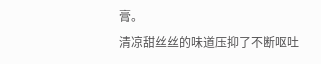膏。
清凉甜丝丝的味道压抑了不断呕吐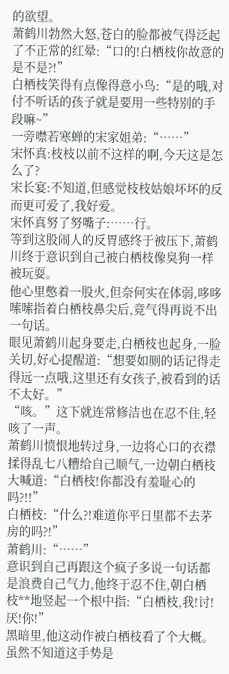的欲望。
萧鹤川勃然大怒,苍白的脸都被气得泛起了不正常的红晕:“口的!白栖枝你故意的是不是?!”
白栖枝笑得有点像得意小鸟:“是的哦,对付不听话的孩子就是要用一些特别的手段嘛~”
一旁噤若寒蝉的宋家姐弟:“……”
宋怀真:枝枝以前不这样的啊,今天这是怎么了?
宋长宴:不知道,但感觉枝枝姑娘坏坏的反而更可爱了,我好爱。
宋怀真努了努嘴子:……行。
等到这股闹人的反胃感终于被压下,萧鹤川终于意识到自己被白栖枝像臭狗一样被玩耍。
他心里憋着一股火,但奈何实在体弱,哆哆嗦嗦指着白栖枝鼻尖后,竟气得再说不出一句话。
眼见萧鹤川起身要走,白栖枝也起身,一脸关切,好心提醒道:“想要如厕的话记得走得远一点哦,这里还有女孩子,被看到的话不太好。”
“咳。”这下就连常修洁也在忍不住,轻咳了一声。
萧鹤川愤恨地转过身,一边将心口的衣襟揉得乱七八糟给自己顺气,一边朝白栖枝大喊道:“白栖枝!你都没有羞耻心的吗?!!”
白栖枝:“什么?!难道你平日里都不去茅房的吗?!”
萧鹤川:“……”
意识到自己再跟这个疯子多说一句话都是浪费自己气力,他终于忍不住,朝白栖枝**地竖起一个根中指:“白栖枝,我!讨!厌!你!”
黑暗里,他这动作被白栖枝看了个大概。
虽然不知道这手势是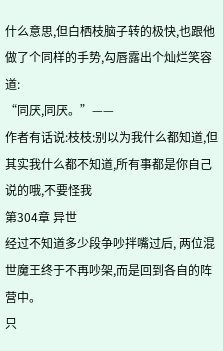什么意思,但白栖枝脑子转的极快,也跟他做了个同样的手势,勾唇露出个灿烂笑容道:
“同厌,同厌。”——
作者有话说:枝枝:别以为我什么都知道,但其实我什么都不知道,所有事都是你自己说的哦,不要怪我
第304章 异世
经过不知道多少段争吵拌嘴过后, 两位混世魔王终于不再吵架,而是回到各自的阵营中。
只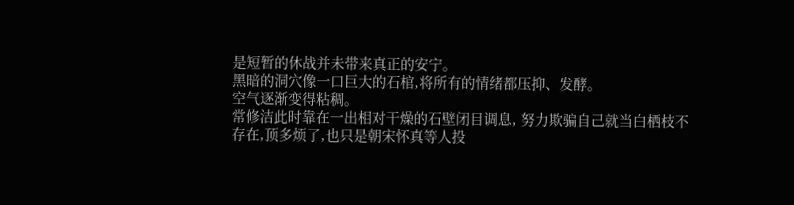是短暂的休战并未带来真正的安宁。
黑暗的洞穴像一口巨大的石棺,将所有的情绪都压抑、发酵。
空气逐渐变得粘稠。
常修洁此时靠在一出相对干燥的石壁闭目调息, 努力欺骗自己就当白栖枝不存在,顶多烦了,也只是朝宋怀真等人投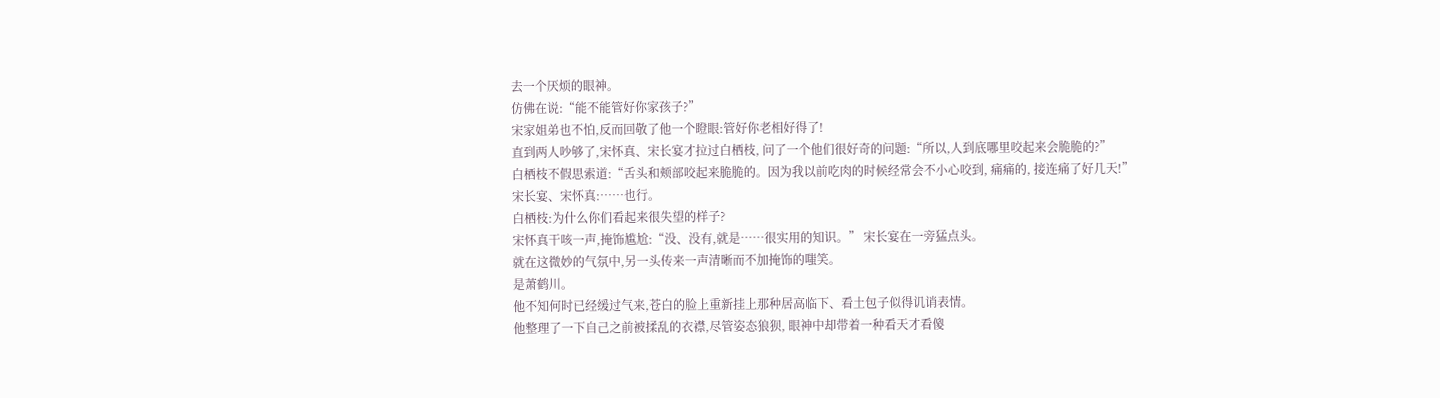去一个厌烦的眼神。
仿佛在说:“能不能管好你家孩子?”
宋家姐弟也不怕,反而回敬了他一个瞪眼:管好你老相好得了!
直到两人吵够了,宋怀真、宋长宴才拉过白栖枝, 问了一个他们很好奇的问题:“所以,人到底哪里咬起来会脆脆的?”
白栖枝不假思索道:“舌头和颊部咬起来脆脆的。因为我以前吃肉的时候经常会不小心咬到, 痛痛的, 接连痛了好几天!”
宋长宴、宋怀真:……也行。
白栖枝:为什么你们看起来很失望的样子?
宋怀真干咳一声,掩饰尴尬:“没、没有,就是……很实用的知识。” 宋长宴在一旁猛点头。
就在这微妙的气氛中,另一头传来一声清晰而不加掩饰的嗤笑。
是萧鹤川。
他不知何时已经缓过气来,苍白的脸上重新挂上那种居高临下、看土包子似得讥诮表情。
他整理了一下自己之前被揉乱的衣襟,尽管姿态狼狈, 眼神中却带着一种看天才看傻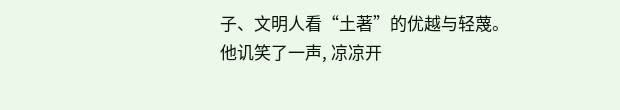子、文明人看“土著”的优越与轻蔑。
他讥笑了一声, 凉凉开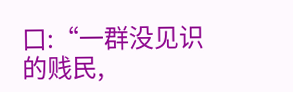口:“一群没见识的贱民,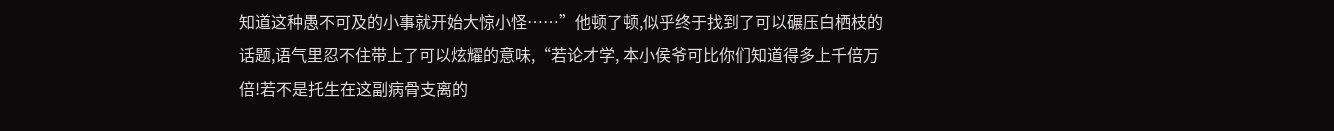知道这种愚不可及的小事就开始大惊小怪……”他顿了顿,似乎终于找到了可以碾压白栖枝的话题,语气里忍不住带上了可以炫耀的意味,“若论才学, 本小侯爷可比你们知道得多上千倍万倍!若不是托生在这副病骨支离的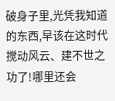破身子里,光凭我知道的东西,早该在这时代搅动风云、建不世之功了!哪里还会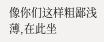像你们这样粗鄙浅薄,在此坐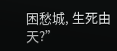困愁城, 生死由天?”